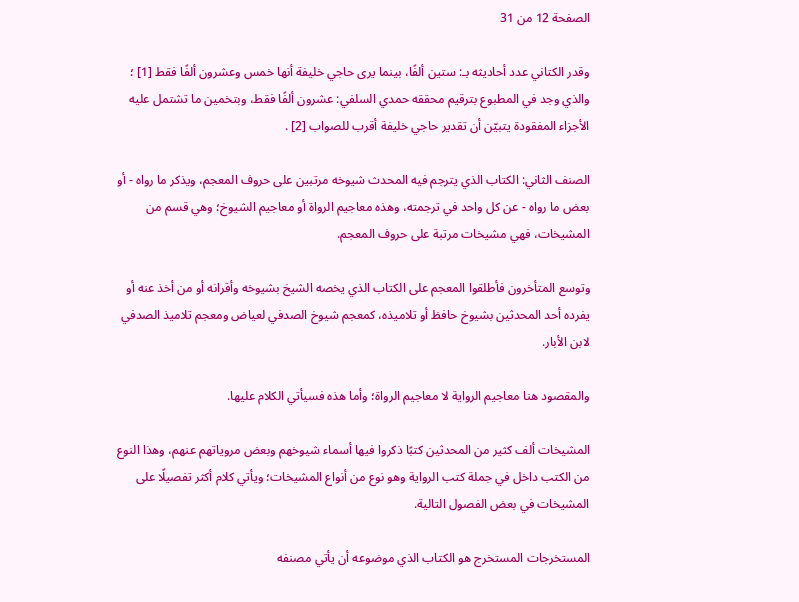الصفحة 12 من 31

وقدر الكتاني عدد أحاديثه بـ: ستين ألفًا، بينما يرى حاجي خليفة أنها خمس وعشرون ألفًا فقط [1] ؛ والذي وجد في المطبوع بترقيم محققه حمدي السلفي: عشرون ألفًا فقط، وبتخمين ما تشتمل عليه الأجزاء المفقودة يتبيّن أن تقدير حاجي خليفة أقرب للصواب [2] .

الصنف الثاني: الكتاب الذي يترجم فيه المحدث شيوخه مرتبين على حروف المعجم، ويذكر ما رواه - أو بعض ما رواه - عن كل واحد في ترجمته، وهذه معاجيم الرواة أو معاجيم الشيوخ؛ وهي قسم من المشيخات، فهي مشيخات مرتبة على حروف المعجم.

وتوسع المتأخرون فأطلقوا المعجم على الكتاب الذي يخصه الشيخ بشيوخه وأقرانه أو من أخذ عنه أو يفرده أحد المحدثين بشيوخ حافظ أو تلاميذه، كمعجم شيوخ الصدفي لعياض ومعجم تلاميذ الصدفي لابن الأبار.

والمقصود هنا معاجيم الرواية لا معاجيم الرواة؛ وأما هذه فسيأتي الكلام عليها.

المشيخات ألف كثير من المحدثين كتبًا ذكروا فيها أسماء شيوخهم وبعض مروياتهم عنهم، وهذا النوع من الكتب داخل في جملة كتب الرواية وهو نوع من أنواع المشيخات؛ ويأتي كلام أكثر تفصيلًا على المشيخات في بعض الفصول التالية.

المستخرجات المستخرج هو الكتاب الذي موضوعه أن يأتي مصنفه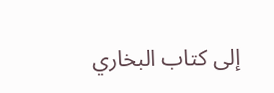إلى كتاب البخاري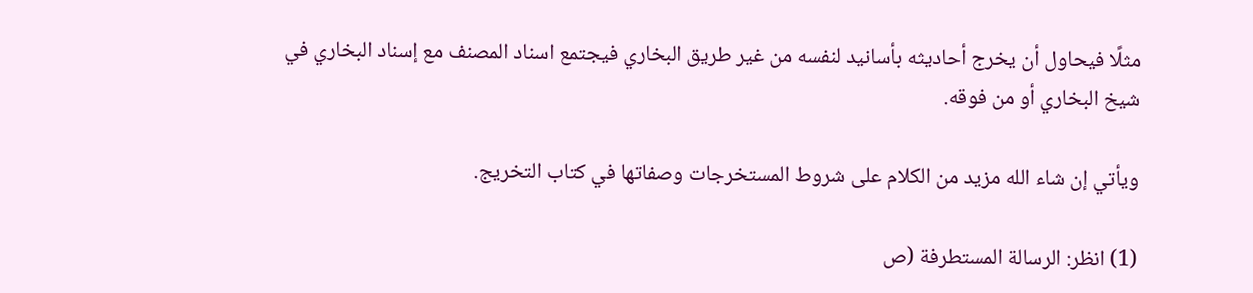مثلًا فيحاول أن يخرج أحاديثه بأسانيد لنفسه من غير طريق البخاري فيجتمع اسناد المصنف مع إسناد البخاري في شيخ البخاري أو من فوقه.

ويأتي إن شاء الله مزيد من الكلام على شروط المستخرجات وصفاتها في كتاب التخريج.

(1) انظر: الرسالة المستطرفة (ص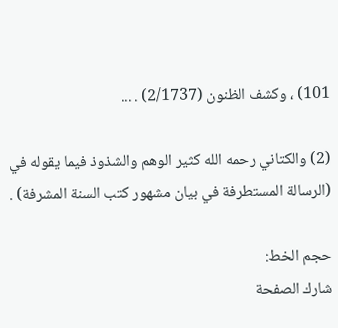101) ، وكشف الظنون (2/1737) . ...

(2) والكتاني رحمه الله كثير الوهم والشذوذ فيما يقوله في (الرسالة المستطرفة في بيان مشهور كتب السنة المشرفة) .

حجم الخط:
شارك الصفحة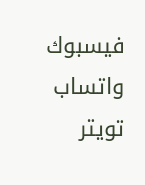فيسبوك واتساب تويتر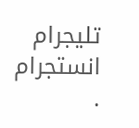تليجرام انستجرام
.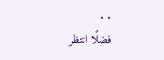. .
فضلًا انتظر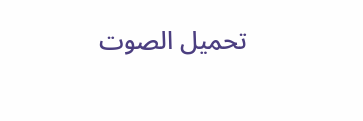تحميل الصوت